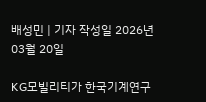배성민 | 기자 작성일 2026년 03월 20일

KG모빌리티가 한국기계연구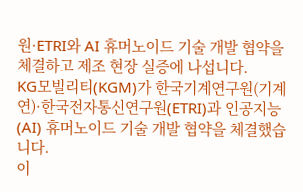원·ETRI와 AI 휴머노이드 기술 개발 협약을 체결하고 제조 현장 실증에 나섭니다.
KG모빌리티(KGM)가 한국기계연구원(기계연)·한국전자통신연구원(ETRI)과 인공지능(AI) 휴머노이드 기술 개발 협약을 체결했습니다.
이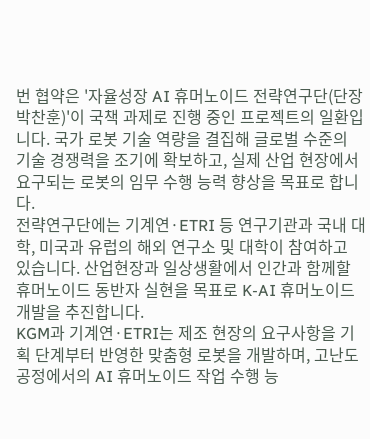번 협약은 '자율성장 AI 휴머노이드 전략연구단(단장 박찬훈)'이 국책 과제로 진행 중인 프로젝트의 일환입니다. 국가 로봇 기술 역량을 결집해 글로벌 수준의 기술 경쟁력을 조기에 확보하고, 실제 산업 현장에서 요구되는 로봇의 임무 수행 능력 향상을 목표로 합니다.
전략연구단에는 기계연·ETRI 등 연구기관과 국내 대학, 미국과 유럽의 해외 연구소 및 대학이 참여하고 있습니다. 산업현장과 일상생활에서 인간과 함께할 휴머노이드 동반자 실현을 목표로 K-AI 휴머노이드 개발을 추진합니다.
KGM과 기계연·ETRI는 제조 현장의 요구사항을 기획 단계부터 반영한 맞춤형 로봇을 개발하며, 고난도 공정에서의 AI 휴머노이드 작업 수행 능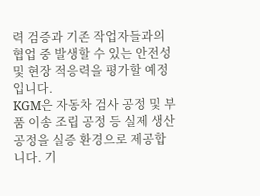력 검증과 기존 작업자들과의 협업 중 발생할 수 있는 안전성 및 현장 적응력을 평가할 예정입니다.
KGM은 자동차 검사 공정 및 부품 이송 조립 공정 등 실제 생산 공정을 실증 환경으로 제공합니다. 기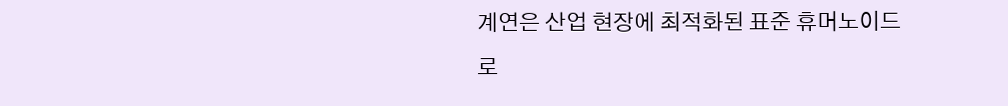계연은 산업 현장에 최적화된 표준 휴머노이드 로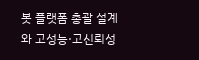봇 플랫폼 총괄 설계와 고성능·고신뢰성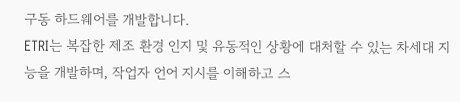구동 하드웨어를 개발합니다.
ETRI는 복잡한 제조 환경 인지 및 유동적인 상황에 대처할 수 있는 차세대 지능을 개발하며, 작업자 언어 지시를 이해하고 스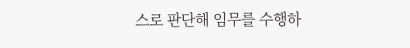스로 판단해 임무를 수행하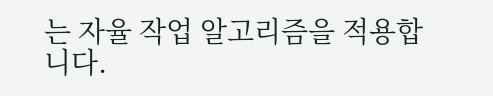는 자율 작업 알고리즘을 적용합니다.